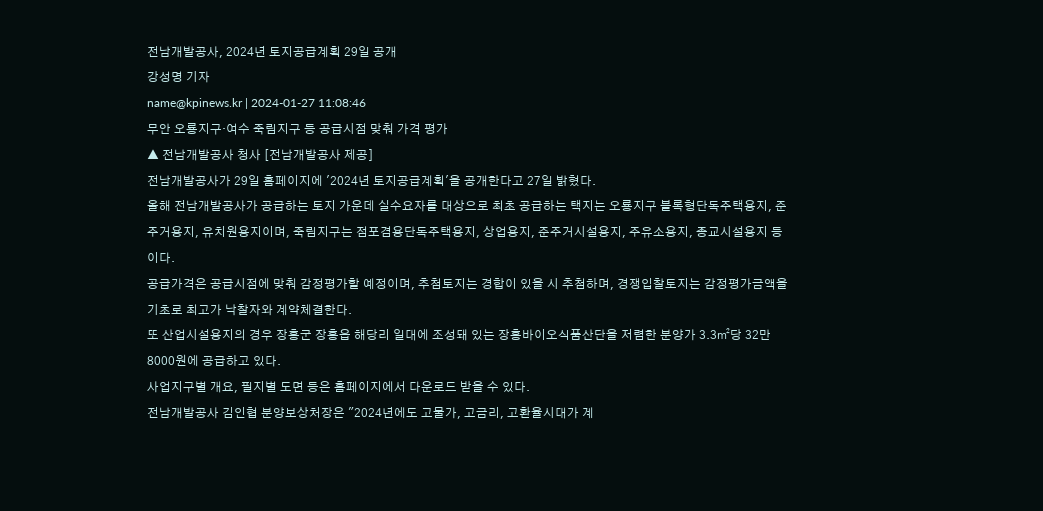전남개발공사, 2024년 토지공급계획 29일 공개
강성명 기자
name@kpinews.kr | 2024-01-27 11:08:46
무안 오룡지구·여수 죽림지구 등 공급시점 맞춰 가격 평가
▲ 전남개발공사 청사 [전남개발공사 제공]
전남개발공사가 29일 홈페이지에 '2024년 토지공급계획'을 공개한다고 27일 밝혔다.
올해 전남개발공사가 공급하는 토지 가운데 실수요자를 대상으로 최초 공급하는 택지는 오룡지구 블록형단독주택용지, 준주거용지, 유치원용지이며, 죽림지구는 점포겸용단독주택용지, 상업용지, 준주거시설용지, 주유소용지, 종교시설용지 등이다.
공급가격은 공급시점에 맞춰 감정평가할 예정이며, 추첨토지는 경합이 있을 시 추첨하며, 경쟁입찰토지는 감정평가금액을 기초로 최고가 낙찰자와 계약체결한다.
또 산업시설용지의 경우 장흥군 장흥읍 해당리 일대에 조성돼 있는 장흥바이오식품산단을 저렴한 분양가 3.3㎡당 32만8000원에 공급하고 있다.
사업지구별 개요, 필지별 도면 등은 홈페이지에서 다운로드 받을 수 있다.
전남개발공사 김인협 분양보상처장은 "2024년에도 고물가, 고금리, 고환율시대가 계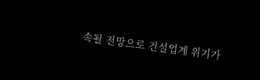속될 전망으로 건설업계 위기가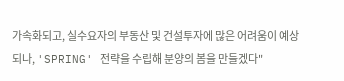가속화되고, 실수요자의 부동산 및 건설투자에 많은 어려움이 예상되나, 'SPRING' 전략을 수립해 분양의 봄을 만들겠다"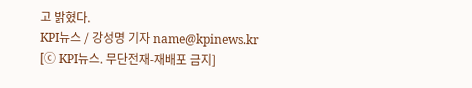고 밝혔다.
KPI뉴스 / 강성명 기자 name@kpinews.kr
[ⓒ KPI뉴스. 무단전재-재배포 금지]